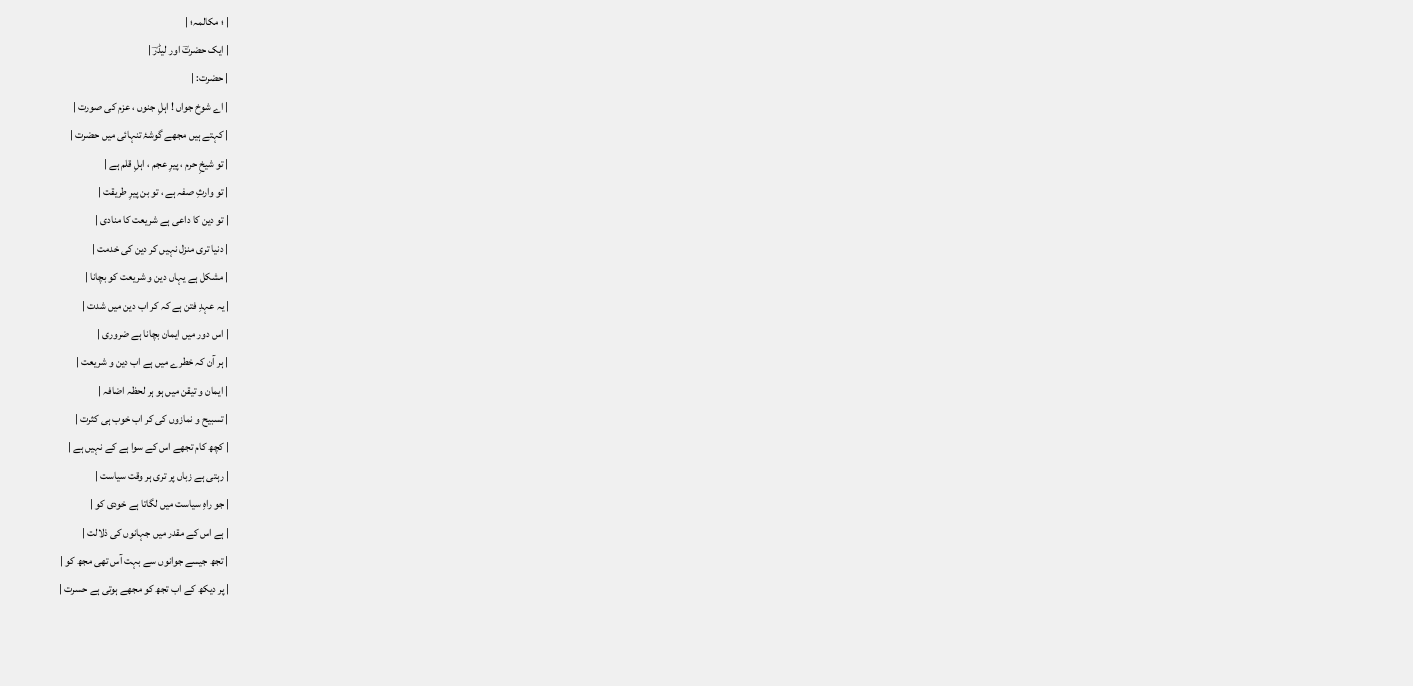| ؛ مکالمہ؛ |
| ایک حضرتؔ اور لیڈرؔ |
| حضرت: |
| اے شوخ جواں ! اہلِ جنوں ، عزم کی صورت |
| کہتے ہیں مجھے گوشۂ تنہائی میں حضرت |
| تو شیخِ حرم ، پیرِ عجم ، اہلِ قلم ہے |
| تو وارثِ صفہ ہے ، تو بن پیرِ طریقت |
| تو دین کا داعی ہے شریعت کا منادی |
| دنیا تری منزل نہیں کر دین کی خدمت |
| مشکل ہے یہاں دین و شریعت کو بچانا |
| یہ عہدِ فتن ہے کہ کر اب دین میں شدت |
| اس دور میں ایمان بچانا ہے ضروری |
| ہر آن کہ خطرے میں ہے اب دین و شریعت |
| ایمان و تیقن میں ہو ہر لحظہ اضافہ |
| تسبیح و نمازوں کی کر اب خوب ہی کثرت |
| کچھ کام تجھے اس کے سوا ہے کے نہیں ہے |
| رہتی ہے زباں پر تری ہر وقت سیاست |
| جو راہِ سیاست میں لگاتا ہے خودی کو |
| ہے اس کے مقدر میں جہانوں کی ذلالت |
| تجھ جیسے جوانوں سے بہت آس تھی مجھ کو |
| پر دیکھ کے اب تجھ کو مجھے ہوتی ہے حسرت |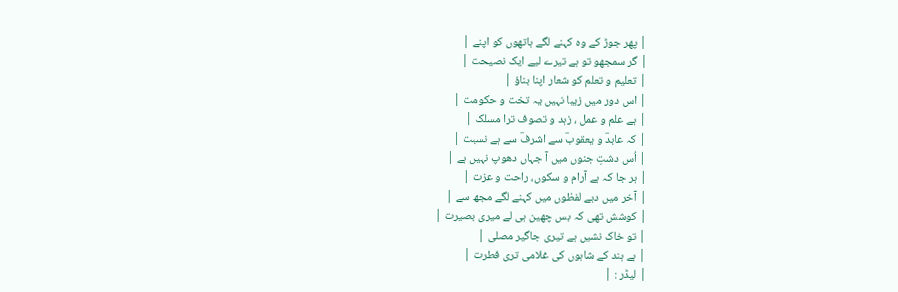| پھر جوڑ کے وہ کہنے لگے ہاتھوں کو اپنے |
| گر سمجھو تو ہے تیرے لیے ایک نصیحت |
| تعلیم و تعلم کو شعار اپنا بناؤ |
| اس دور میں زیبا نہیں یہ تخت و حکومت |
| ہے علم و عمل ، زہد و تصوف ترا مسلک |
| کہ عابدؔ و یعقوبؔ سے اشرفؔ سے ہے نسبت |
| اُس دشتِ جنوں میں آ جہاں دھوپ نہیں ہے |
| ہر جا کہ ہے آرام و سکوں، راحت و عزت |
| آخر میں دبے لفظوں میں کہنے لگے مجھ سے |
| کوشش تھی کہ بس چھین ہی لے میری بصیرت |
| تو خاک نشیں ہے تیری جاگیر مصلی |
| ہے ہند کے شاہوں کی غلامی تری فطرت |
| لیڈر : |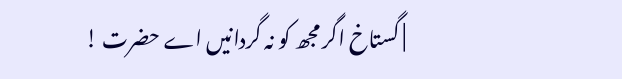| گستاخ اگر مجھ کو نہ گردانیں اے حضرت !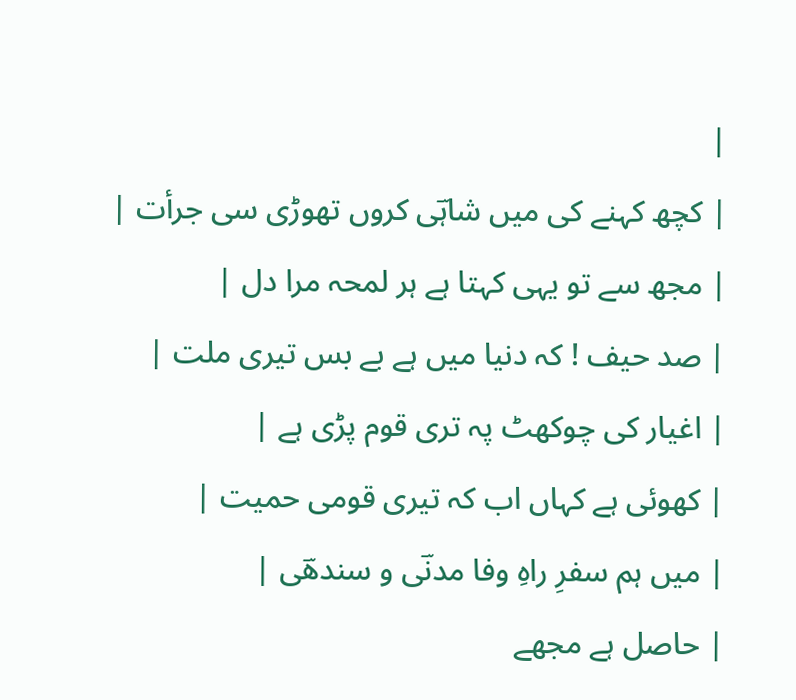|
| کچھ کہنے کی میں شاہؔی کروں تھوڑی سی جرأت |
| مجھ سے تو یہی کہتا ہے ہر لمحہ مرا دل |
| صد حیف ! کہ دنیا میں ہے بے بس تیری ملت |
| اغیار کی چوکھٹ پہ تری قوم پڑی ہے |
| کھوئی ہے کہاں اب کہ تیری قومی حمیت |
| میں ہم سفرِ راہِ وفا مدنؔی و سندھؔی |
| حاصل ہے مجھے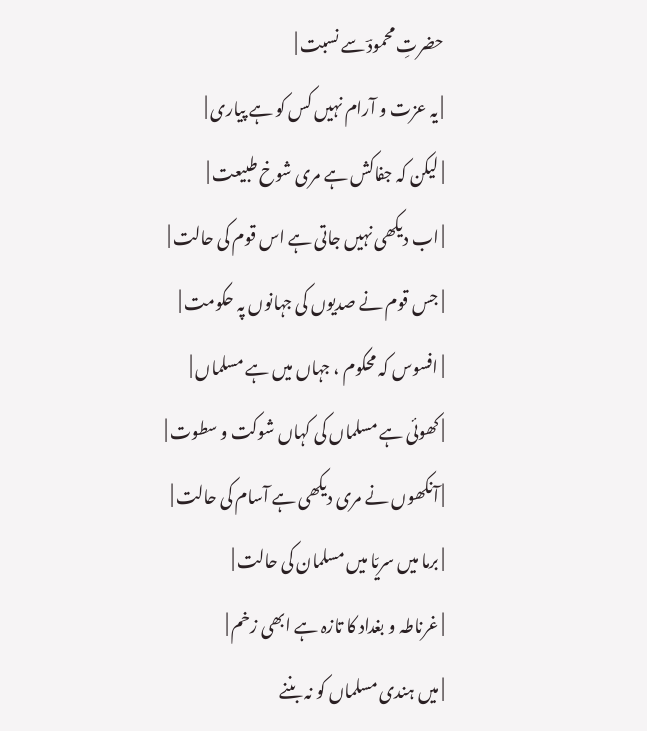حضرتِ محمودؔ سے نسبت |
| یہ عزت و آرام نہیں کس کو ہے پیاری |
| لیکن کہ جفاکش ہے مری شوخ طبیعت |
| اب دیکھی نہیں جاتی ہے اس قوم کی حالت |
| جس قوم نے صدیوں کی جہانوں پہ حکومت |
| افسوس کہ محکوم ، جہاں میں ہے مسلماں |
| کھوئی ہے مسلماں کی کہاں شوکت و سطوت |
| آنکھوں نے مری دیکھی ہے آسام کی حالت |
| برما میں سریّا میں مسلمان کی حالت |
| غرناطہ و بغداد کا تازہ ہے ابھی زخم |
| میں ہندی مسلماں کو نہ بننے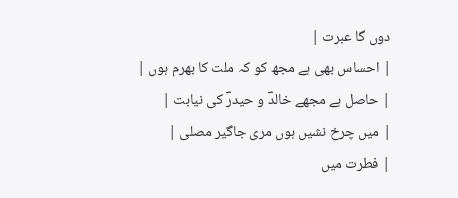دوں گا عبرت |
| احساس بھی ہے مجھ کو کہ ملت کا بھرم ہوں |
| حاصل ہے مجھے خالدؔ و حیدرؔ کی نیابت |
| میں چرخ نشیں ہوں مری جاگیر مصلی |
| فطرت میں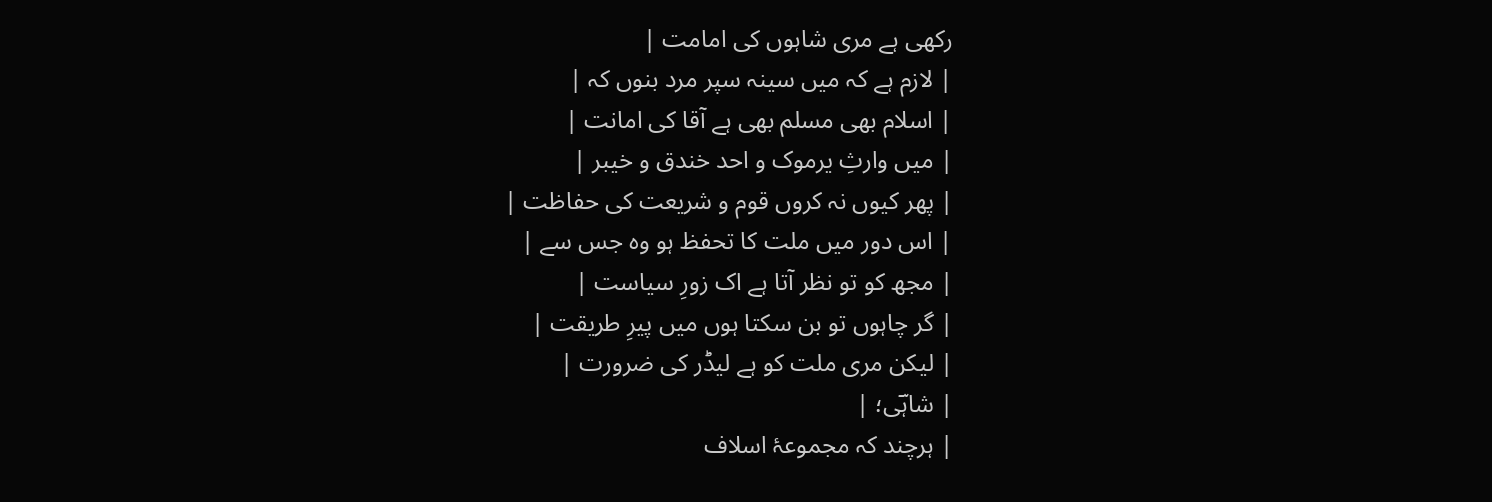رکھی ہے مری شاہوں کی امامت |
| لازم ہے کہ میں سینہ سپر مرد بنوں کہ |
| اسلام بھی مسلم بھی ہے آقا کی امانت |
| میں وارثِ یرموک و احد خندق و خیبر |
| پھر کیوں نہ کروں قوم و شریعت کی حفاظت |
| اس دور میں ملت کا تحفظ ہو وہ جس سے |
| مجھ کو تو نظر آتا ہے اک زورِ سیاست |
| گر چاہوں تو بن سکتا ہوں میں پیرِ طریقت |
| لیکن مری ملت کو ہے لیڈر کی ضرورت |
| شاہؔی؛ |
| ہرچند کہ مجموعۂ اسلاف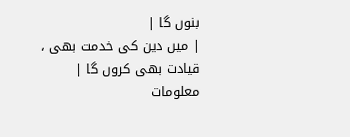بنوں گا |
| میں دین کی خدمت بھی ، قیادت بھی کروں گا |
معلومات